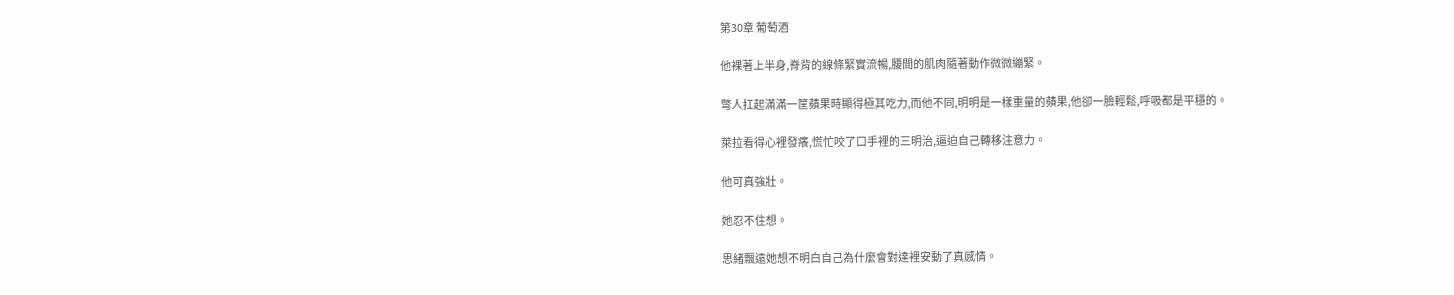第30章 葡萄酒

他裸著上半身,脊背的線條緊實流暢,腰間的肌肉隨著動作微微繃緊。

彆人扛起滿滿一筐蘋果時顯得極其吃力,而他不同,明明是一樣重量的蘋果,他卻一臉輕鬆,呼吸都是平穩的。

萊拉看得心裡發癢,慌忙咬了口手裡的三明治,逼迫自己轉移注意力。

他可真強壯。

她忍不住想。

思緒飄遠她想不明白自己為什麼會對達裡安動了真感情。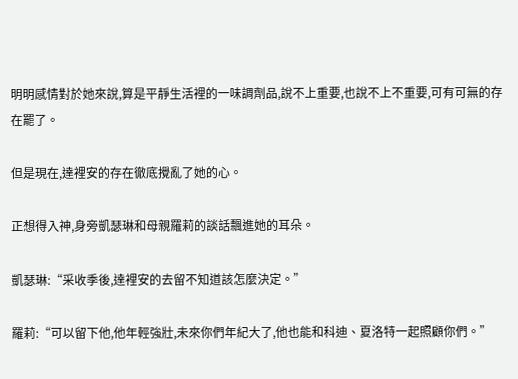明明感情對於她來說,算是平靜生活裡的一味調劑品,說不上重要,也說不上不重要,可有可無的存在罷了。

但是現在,達裡安的存在徹底攪亂了她的心。

正想得入神,身旁凱瑟琳和母親羅莉的談話飄進她的耳朵。

凱瑟琳:“采收季後,達裡安的去留不知道該怎麼決定。”

羅莉:“可以留下他,他年輕強壯,未來你們年紀大了,他也能和科迪、夏洛特一起照顧你們。”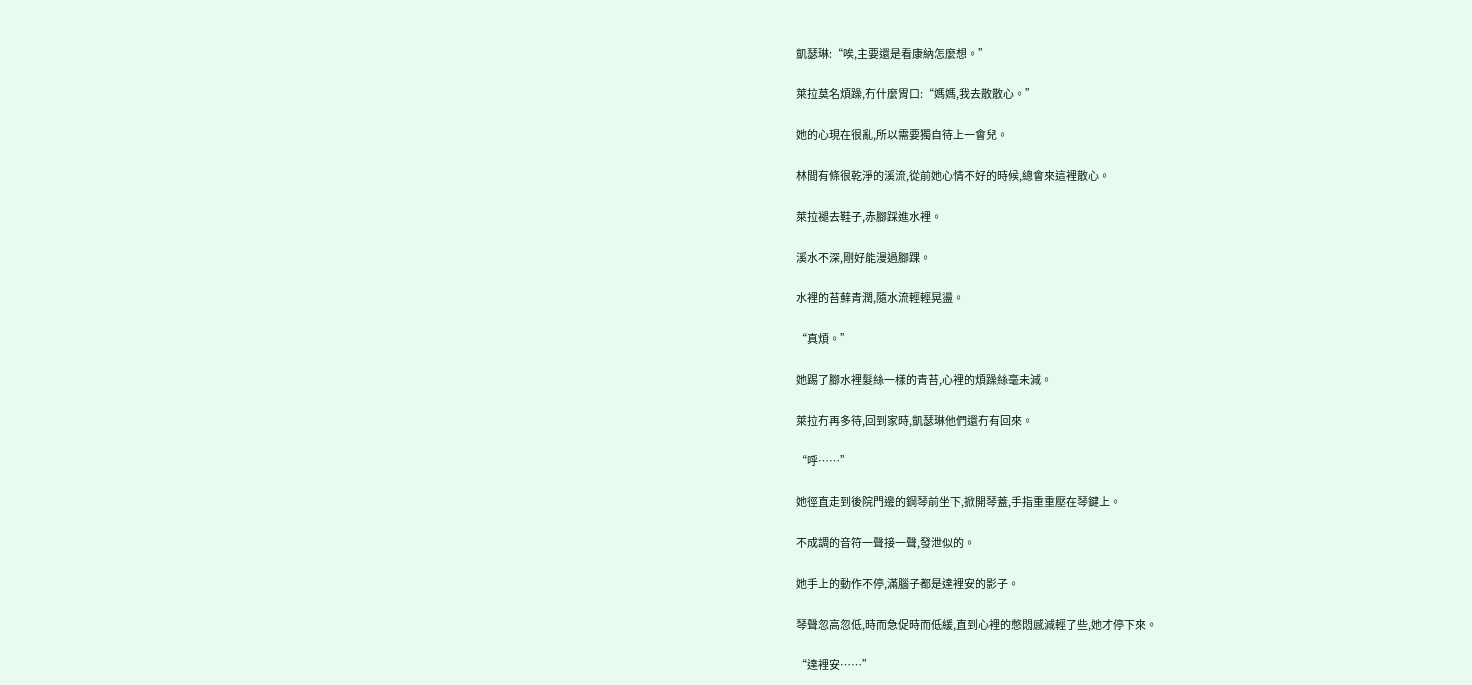凱瑟琳:“唉,主要還是看康納怎麼想。”

萊拉莫名煩躁,冇什麼胃口:“媽媽,我去散散心。”

她的心現在很亂,所以需要獨自待上一會兒。

林間有條很乾淨的溪流,從前她心情不好的時候,總會來這裡散心。

萊拉褪去鞋子,赤腳踩進水裡。

溪水不深,剛好能漫過腳踝。

水裡的苔蘚青潤,隨水流輕輕晃盪。

“真煩。”

她踢了腳水裡髮絲一樣的青苔,心裡的煩躁絲毫未減。

萊拉冇再多待,回到家時,凱瑟琳他們還冇有回來。

“呼……”

她徑直走到後院門邊的鋼琴前坐下,掀開琴蓋,手指重重壓在琴鍵上。

不成調的音符一聲接一聲,發泄似的。

她手上的動作不停,滿腦子都是達裡安的影子。

琴聲忽高忽低,時而急促時而低緩,直到心裡的憋悶感減輕了些,她才停下來。

“達裡安……”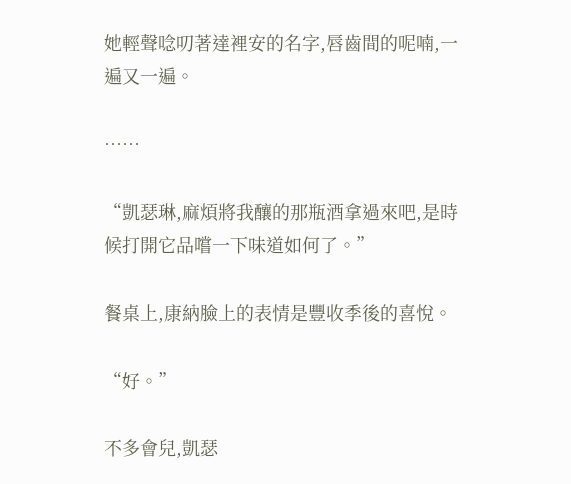她輕聲唸叨著達裡安的名字,唇齒間的呢喃,一遍又一遍。

……

“凱瑟琳,麻煩將我釀的那瓶酒拿過來吧,是時候打開它品嚐一下味道如何了。”

餐桌上,康納臉上的表情是豐收季後的喜悅。

“好。”

不多會兒,凱瑟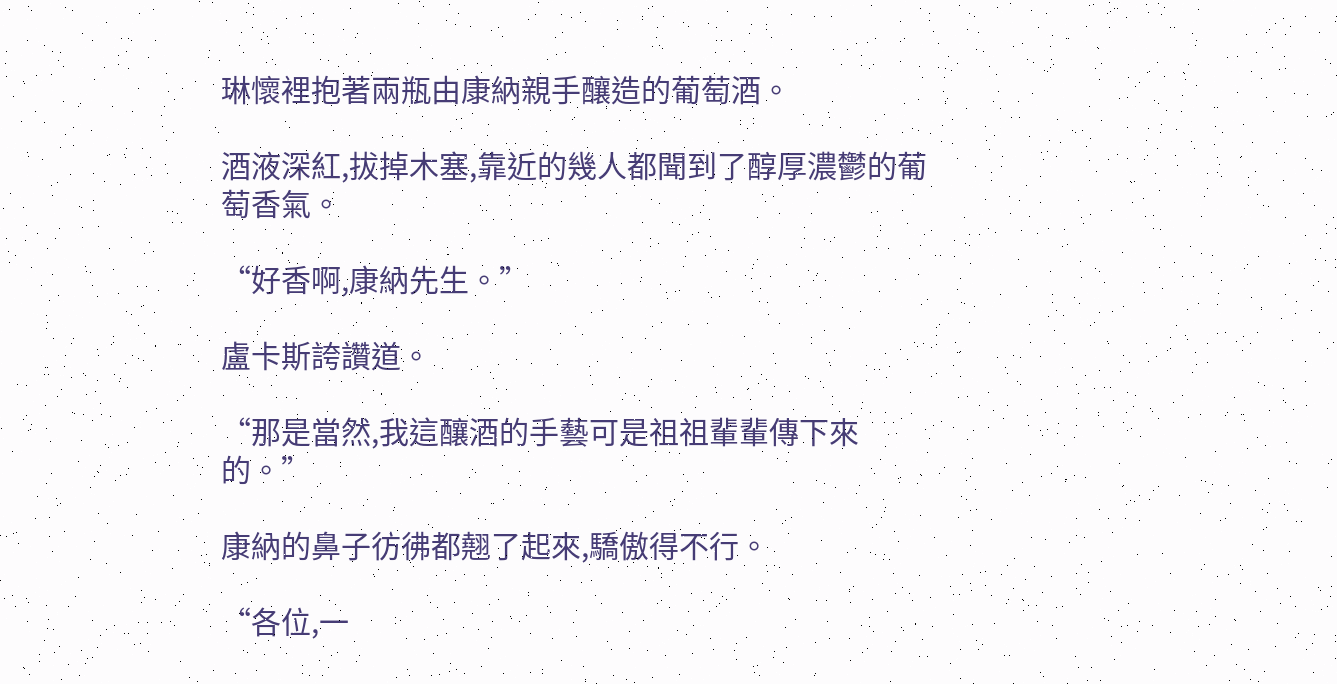琳懷裡抱著兩瓶由康納親手釀造的葡萄酒。

酒液深紅,拔掉木塞,靠近的幾人都聞到了醇厚濃鬱的葡萄香氣。

“好香啊,康納先生。”

盧卡斯誇讚道。

“那是當然,我這釀酒的手藝可是祖祖輩輩傳下來的。”

康納的鼻子彷彿都翹了起來,驕傲得不行。

“各位,一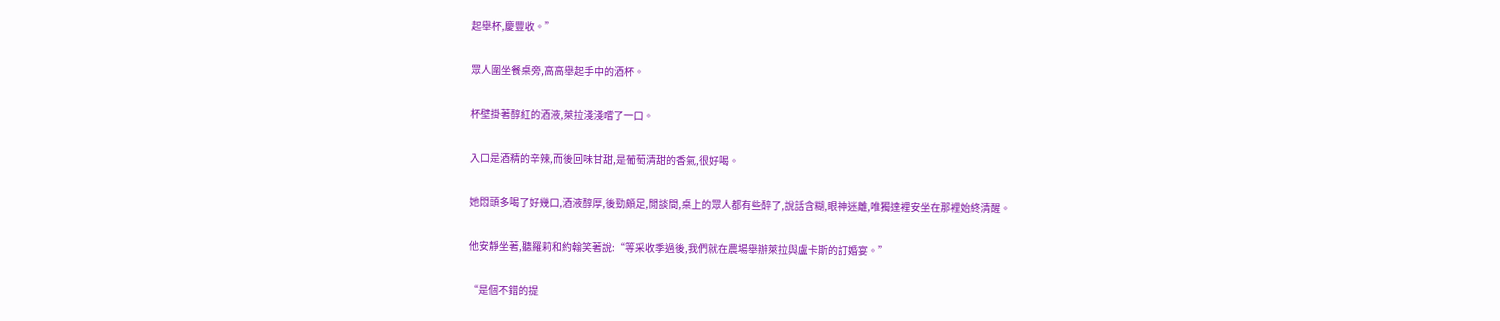起舉杯,慶豐收。”

眾人圍坐餐桌旁,高高舉起手中的酒杯。

杯壁掛著醇紅的酒液,萊拉淺淺嚐了一口。

入口是酒精的辛辣,而後回味甘甜,是葡萄清甜的香氣,很好喝。

她悶頭多喝了好幾口,酒液醇厚,後勁頗足,閒談間,桌上的眾人都有些醉了,說話含糊,眼神迷離,唯獨達裡安坐在那裡始終清醒。

他安靜坐著,聽羅莉和約翰笑著說:“等采收季過後,我們就在農場舉辦萊拉與盧卡斯的訂婚宴。”

“是個不錯的提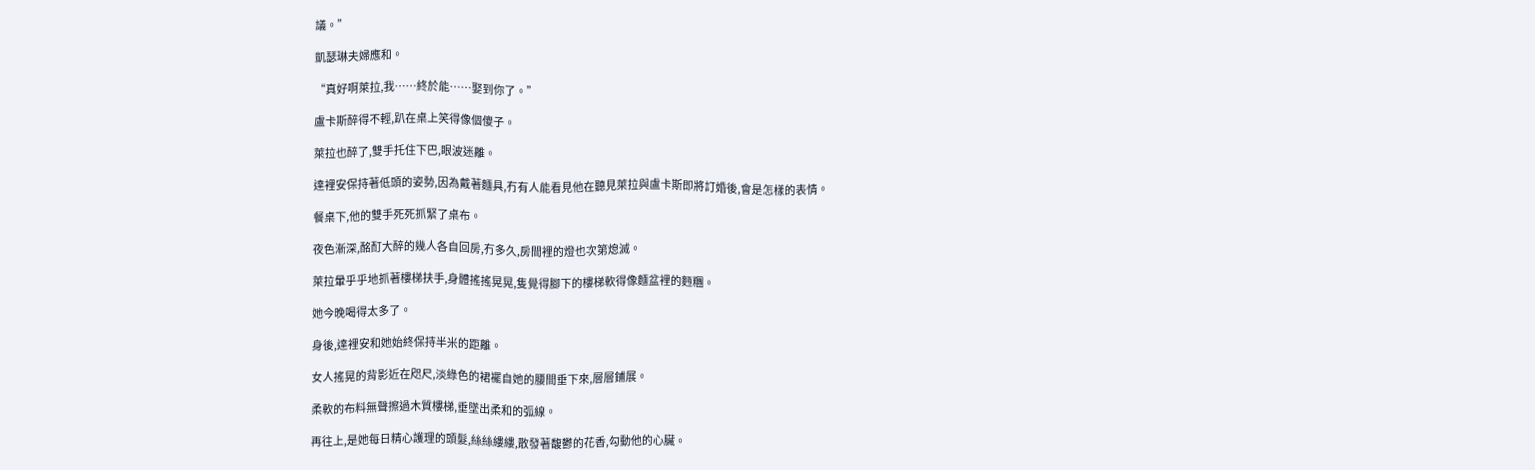議。”

凱瑟琳夫婦應和。

“真好啊萊拉,我……終於能……娶到你了。”

盧卡斯醉得不輕,趴在桌上笑得像個傻子。

萊拉也醉了,雙手托住下巴,眼波迷離。

達裡安保持著低頭的姿勢,因為戴著麵具,冇有人能看見他在聽見萊拉與盧卡斯即將訂婚後,會是怎樣的表情。

餐桌下,他的雙手死死抓緊了桌布。

夜色漸深,酩酊大醉的幾人各自回房,冇多久,房間裡的燈也次第熄滅。

萊拉暈乎乎地抓著樓梯扶手,身體搖搖晃晃,隻覺得腳下的樓梯軟得像麵盆裡的麪糰。

她今晚喝得太多了。

身後,達裡安和她始終保持半米的距離。

女人搖晃的背影近在咫尺,淡綠色的裙襬自她的腰間垂下來,層層鋪展。

柔軟的布料無聲擦過木質樓梯,垂墜出柔和的弧線。

再往上,是她每日精心護理的頭髮,絲絲縷縷,散發著馥鬱的花香,勾動他的心臟。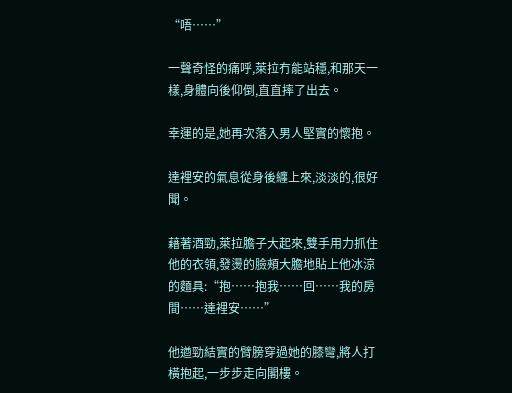“唔……”

一聲奇怪的痛呼,萊拉冇能站穩,和那天一樣,身體向後仰倒,直直摔了出去。

幸運的是,她再次落入男人堅實的懷抱。

達裡安的氣息從身後纏上來,淡淡的,很好聞。

藉著酒勁,萊拉膽子大起來,雙手用力抓住他的衣領,發燙的臉頰大膽地貼上他冰涼的麵具:“抱……抱我……回……我的房間……達裡安……”

他遒勁結實的臂膀穿過她的膝彎,將人打橫抱起,一步步走向閣樓。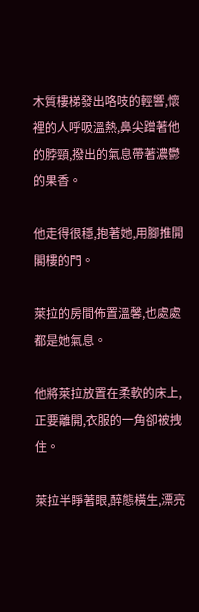木質樓梯發出咯吱的輕響,懷裡的人呼吸溫熱,鼻尖蹭著他的脖頸,撥出的氣息帶著濃鬱的果香。

他走得很穩,抱著她,用腳推開閣樓的門。

萊拉的房間佈置溫馨,也處處都是她氣息。

他將萊拉放置在柔軟的床上,正要離開,衣服的一角卻被拽住。

萊拉半睜著眼,醉態橫生,漂亮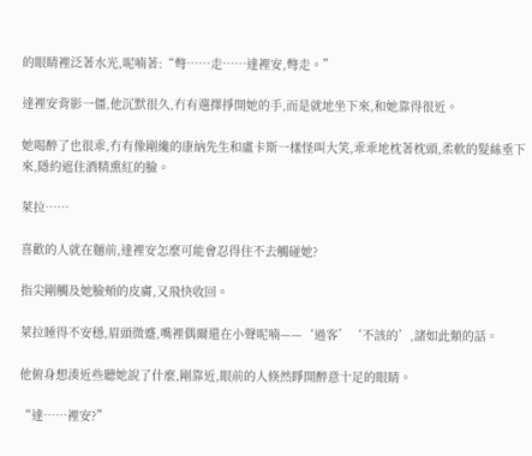的眼睛裡泛著水光,呢喃著:“彆……走……達裡安,彆走。”

達裡安背影一僵,他沉默很久,冇有選擇掙開她的手,而是就地坐下來,和她靠得很近。

她喝醉了也很乖,冇有像剛纔的康納先生和盧卡斯一樣怪叫大笑,乖乖地枕著枕頭,柔軟的髮絲垂下來,隱約遮住酒精熏紅的臉。

萊拉……

喜歡的人就在麵前,達裡安怎麼可能會忍得住不去觸碰她?

指尖剛觸及她臉頰的皮膚,又飛快收回。

萊拉睡得不安穩,眉頭微蹙,嘴裡偶爾還在小聲呢喃——‘過客’‘不該的’,諸如此類的話。

他俯身想湊近些聽她說了什麼,剛靠近,眼前的人倏然睜開醉意十足的眼睛。

“達……裡安?”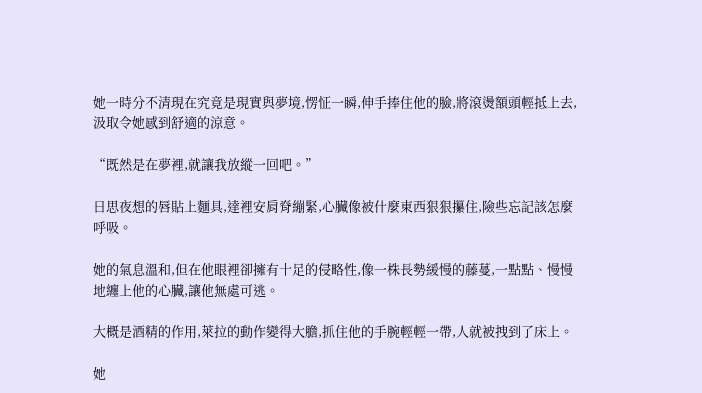她一時分不清現在究竟是現實與夢境,愣怔一瞬,伸手捧住他的臉,將滾燙額頭輕抵上去,汲取令她感到舒適的涼意。

“既然是在夢裡,就讓我放縱一回吧。”

日思夜想的唇貼上麵具,達裡安肩脊繃緊,心臟像被什麼東西狠狠攥住,險些忘記該怎麼呼吸。

她的氣息溫和,但在他眼裡卻擁有十足的侵略性,像一株長勢緩慢的藤蔓,一點點、慢慢地纏上他的心臟,讓他無處可逃。

大概是酒精的作用,萊拉的動作變得大膽,抓住他的手腕輕輕一帶,人就被拽到了床上。

她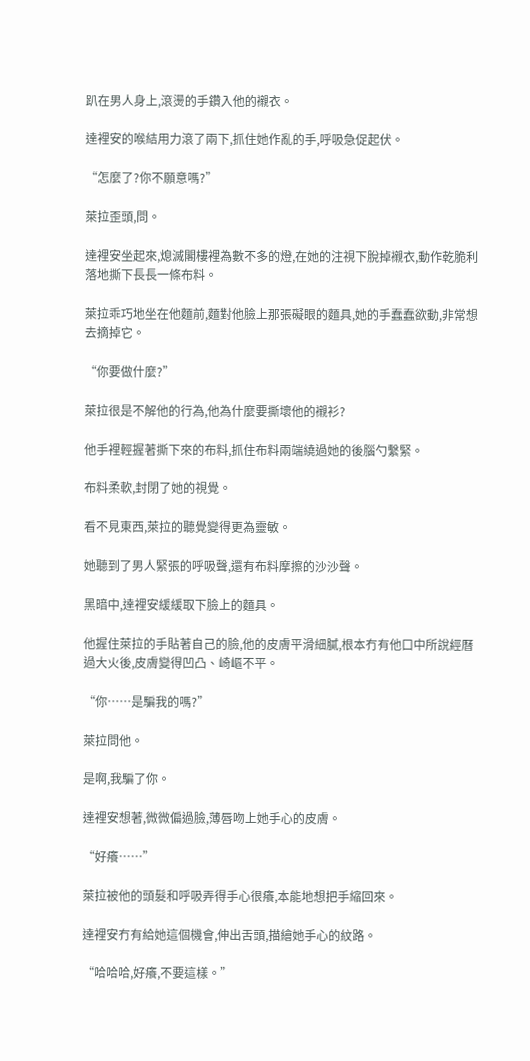趴在男人身上,滾燙的手鑽入他的襯衣。

達裡安的喉結用力滾了兩下,抓住她作亂的手,呼吸急促起伏。

“怎麼了?你不願意嗎?”

萊拉歪頭,問。

達裡安坐起來,熄滅閣樓裡為數不多的燈,在她的注視下脫掉襯衣,動作乾脆利落地撕下長長一條布料。

萊拉乖巧地坐在他麵前,麵對他臉上那張礙眼的麵具,她的手蠢蠢欲動,非常想去摘掉它。

“你要做什麼?”

萊拉很是不解他的行為,他為什麼要撕壞他的襯衫?

他手裡輕握著撕下來的布料,抓住布料兩端繞過她的後腦勺繫緊。

布料柔軟,封閉了她的視覺。

看不見東西,萊拉的聽覺變得更為靈敏。

她聽到了男人緊張的呼吸聲,還有布料摩擦的沙沙聲。

黑暗中,達裡安緩緩取下臉上的麵具。

他握住萊拉的手貼著自己的臉,他的皮膚平滑細膩,根本冇有他口中所說經曆過大火後,皮膚變得凹凸、崎嶇不平。

“你……是騙我的嗎?”

萊拉問他。

是啊,我騙了你。

達裡安想著,微微偏過臉,薄唇吻上她手心的皮膚。

“好癢……”

萊拉被他的頭髮和呼吸弄得手心很癢,本能地想把手縮回來。

達裡安冇有給她這個機會,伸出舌頭,描繪她手心的紋路。

“哈哈哈,好癢,不要這樣。”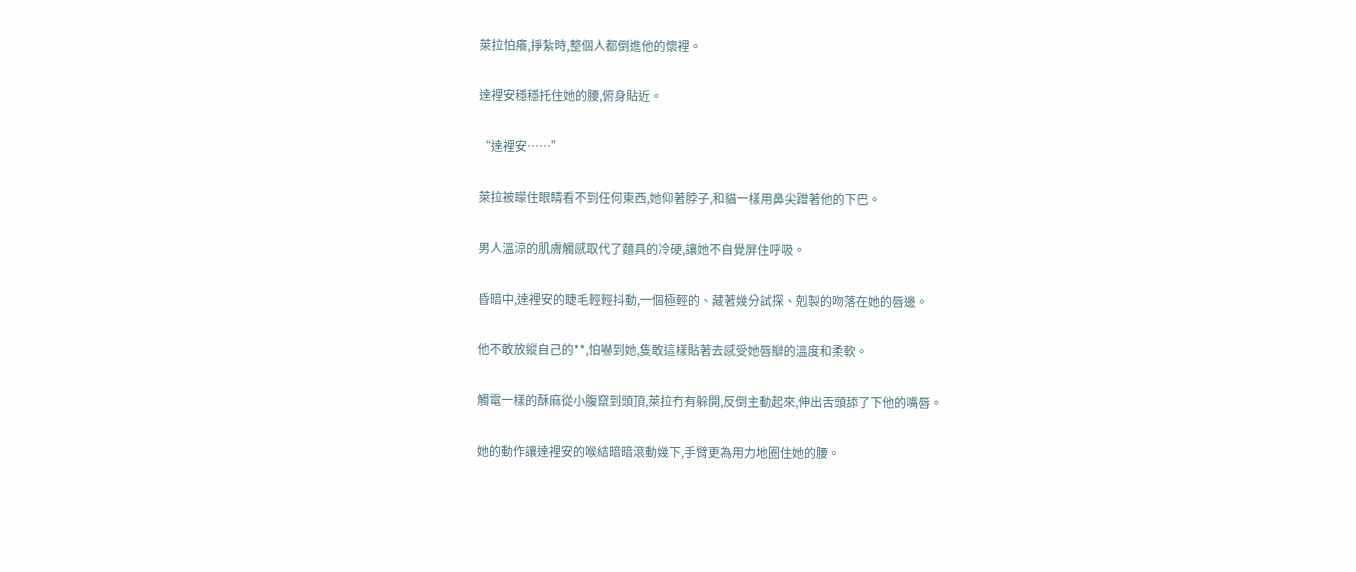萊拉怕癢,掙紮時,整個人都倒進他的懷裡。

達裡安穩穩托住她的腰,俯身貼近。

“達裡安……”

萊拉被矇住眼睛看不到任何東西,她仰著脖子,和貓一樣用鼻尖蹭著他的下巴。

男人溫涼的肌膚觸感取代了麵具的冷硬,讓她不自覺屏住呼吸。

昏暗中,達裡安的睫毛輕輕抖動,一個極輕的、藏著幾分試探、剋製的吻落在她的唇邊。

他不敢放縱自己的**,怕嚇到她,隻敢這樣貼著去感受她唇瓣的溫度和柔軟。

觸電一樣的酥麻從小腹竄到頭頂,萊拉冇有躲開,反倒主動起來,伸出舌頭舔了下他的嘴唇。

她的動作讓達裡安的喉結暗暗滾動幾下,手臂更為用力地圈住她的腰。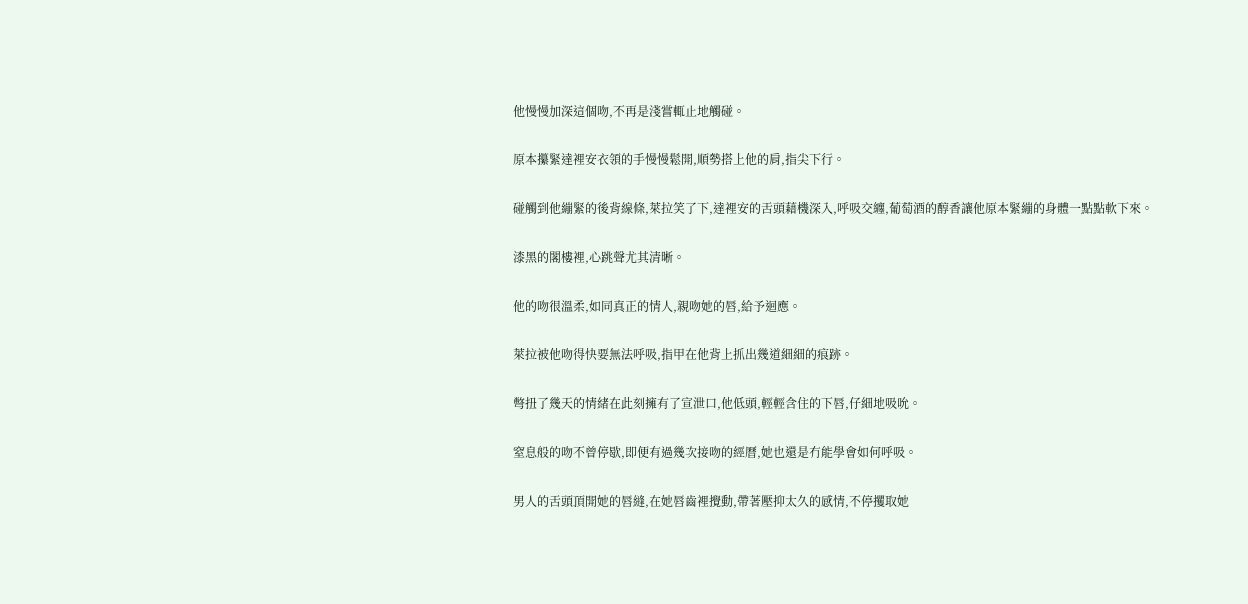他慢慢加深這個吻,不再是淺嘗輒止地觸碰。

原本攥緊達裡安衣領的手慢慢鬆開,順勢搭上他的肩,指尖下行。

碰觸到他繃緊的後背線條,萊拉笑了下,達裡安的舌頭藉機深入,呼吸交纏,葡萄酒的醇香讓他原本緊繃的身體一點點軟下來。

漆黑的閣樓裡,心跳聲尤其清晰。

他的吻很溫柔,如同真正的情人,親吻她的唇,給予迴應。

萊拉被他吻得快要無法呼吸,指甲在他背上抓出幾道細細的痕跡。

彆扭了幾天的情緒在此刻擁有了宣泄口,他低頭,輕輕含住的下唇,仔細地吸吮。

窒息般的吻不曾停歇,即便有過幾次接吻的經曆,她也還是冇能學會如何呼吸。

男人的舌頭頂開她的唇縫,在她唇齒裡攪動,帶著壓抑太久的感情,不停攫取她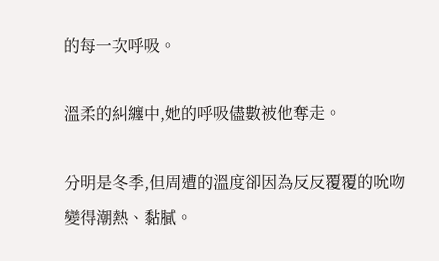的每一次呼吸。

溫柔的糾纏中,她的呼吸儘數被他奪走。

分明是冬季,但周遭的溫度卻因為反反覆覆的吮吻變得潮熱、黏膩。